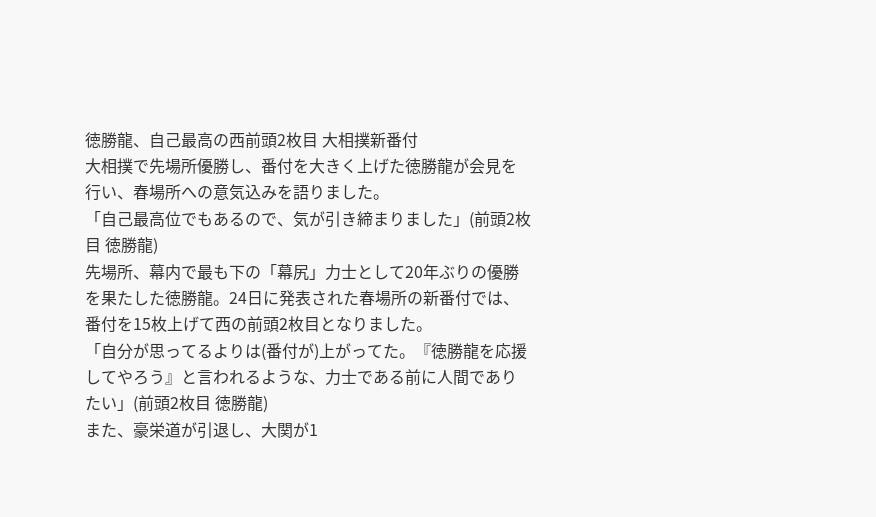徳勝龍、自己最高の西前頭2枚目 大相撲新番付
大相撲で先場所優勝し、番付を大きく上げた徳勝龍が会見を行い、春場所への意気込みを語りました。
「自己最高位でもあるので、気が引き締まりました」(前頭2枚目 徳勝龍)
先場所、幕内で最も下の「幕尻」力士として20年ぶりの優勝を果たした徳勝龍。24日に発表された春場所の新番付では、番付を15枚上げて西の前頭2枚目となりました。
「自分が思ってるよりは(番付が)上がってた。『徳勝龍を応援してやろう』と言われるような、力士である前に人間でありたい」(前頭2枚目 徳勝龍)
また、豪栄道が引退し、大関が1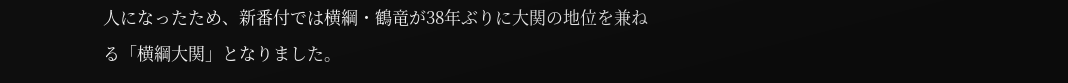人になったため、新番付では横綱・鶴竜が38年ぶりに大関の地位を兼ねる「横綱大関」となりました。